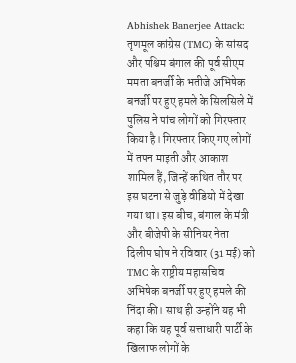Abhishek Banerjee Attack: तृणमूल कांग्रेस (TMC) के सांसद और पश्चिम बंगाल की पूर्व सीएम ममता बनर्जी के भतीजे अभिषेक बनर्जी पर हुए हमले के सिलसिले में पुलिस ने पांच लोगों को गिरफ्तार किया है। गिरफ्तार किए गए लोगों में तपन माइती और आकाश शामिल हैं, जिन्हें कथित तौर पर इस घटना से जुड़े वीडियो में देखा गया था। इस बीच, बंगाल के मंत्री और बीजेपी के सीनियर नेता दिलीप घोष ने रविवार (31 मई) को TMC के राष्ट्रीय महासचिव अभिषेक बनर्जी पर हुए हमले की निंदा की। साथ ही उन्होंने यह भी कहा कि यह पूर्व सत्ताधारी पार्टी के खिलाफ लोगों के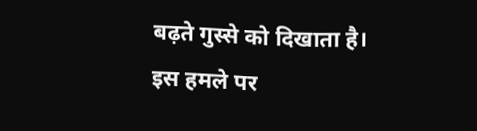बढ़ते गुस्से को दिखाता है।
इस हमले पर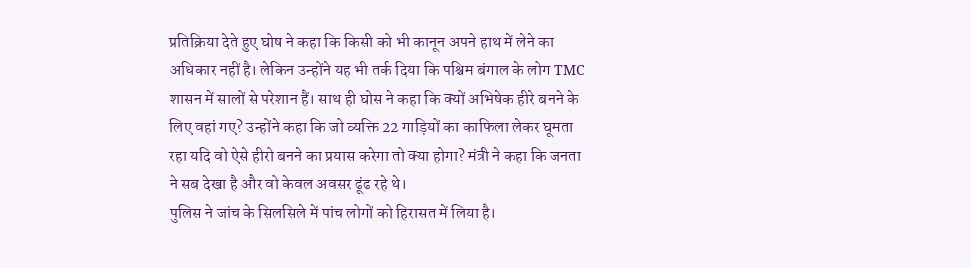प्रतिक्रिया देते हुए घोष ने कहा कि किसी को भी कानून अपने हाथ में लेने का अधिकार नहीं है। लेकिन उन्होंने यह भी तर्क दिया कि पश्चिम बंगाल के लोग TMC शासन में सालों से परेशान हैं। साथ ही घोस ने कहा कि क्यों अभिषेक हीरे बनने के लिए वहां गए? उन्होंने कहा कि जो व्यक्ति 22 गाड़ियों का काफिला लेकर घूमता रहा यदि वो ऐसे हीरो बनने का प्रयास करेगा तो क्या होगा? मंत्री ने कहा कि जनता ने सब देखा है और वो केवल अवसर ढूंढ रहे थे।
पुलिस ने जांच के सिलसिले में पांच लोगों को हिरासत में लिया है।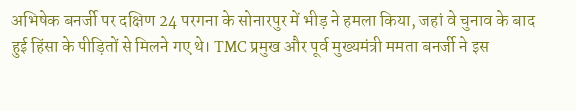अभिषेक बनर्जी पर दक्षिण 24 परगना के सोनारपुर में भीड़ ने हमला किया, जहां वे चुनाव के बाद हुई हिंसा के पीड़ितों से मिलने गए थे। TMC प्रमुख और पूर्व मुख्यमंत्री ममता बनर्जी ने इस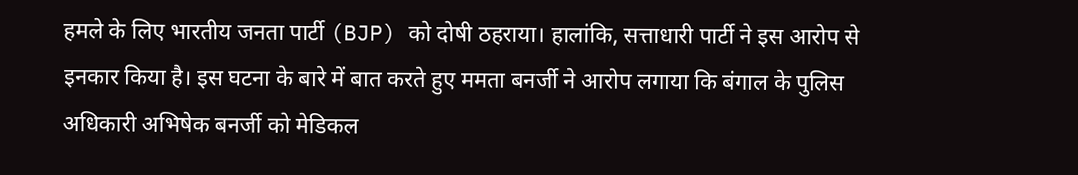हमले के लिए भारतीय जनता पार्टी (BJP) को दोषी ठहराया। हालांकि, सत्ताधारी पार्टी ने इस आरोप से इनकार किया है। इस घटना के बारे में बात करते हुए ममता बनर्जी ने आरोप लगाया कि बंगाल के पुलिस अधिकारी अभिषेक बनर्जी को मेडिकल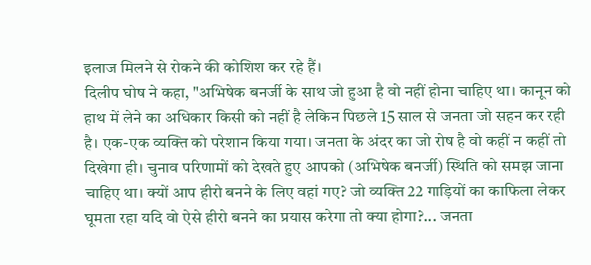इलाज मिलने से रोकने की कोशिश कर रहे हैं।
दिलीप घोष ने कहा, "अभिषेक बनर्जी के साथ जो हुआ है वो नहीं होना चाहिए था। कानून को हाथ में लेने का अधिकार किसी को नहीं है लेकिन पिछले 15 साल से जनता जो सहन कर रही है। एक-एक व्यक्ति को परेशान किया गया। जनता के अंदर का जो रोष है वो कहीं न कहीं तो दिखेगा ही। चुनाव परिणामों को देखते हुए आपको (अभिषेक बनर्जी) स्थिति को समझ जाना चाहिए था। क्यों आप हीरो बनने के लिए वहां गए? जो व्यक्ति 22 गाड़ियों का काफिला लेकर घूमता रहा यदि वो ऐसे हीरो बनने का प्रयास करेगा तो क्या होगा?... जनता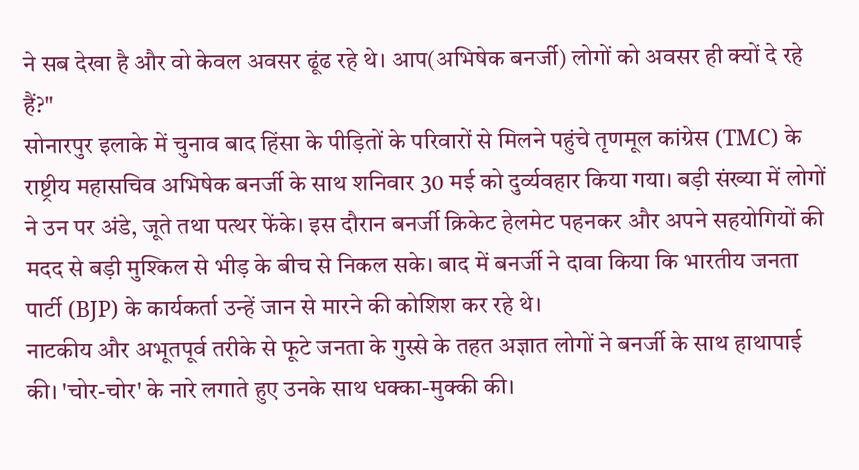ने सब देखा है और वो केवल अवसर ढूंढ रहे थे। आप(अभिषेक बनर्जी) लोगों को अवसर ही क्यों दे रहे हैं?"
सोनारपुर इलाके में चुनाव बाद हिंसा के पीड़ितों के परिवारों से मिलने पहुंचे तृणमूल कांग्रेस (TMC) के राष्ट्रीय महासचिव अभिषेक बनर्जी के साथ शनिवार 30 मई को दुर्व्यवहार किया गया। बड़ी संख्या में लोगों ने उन पर अंडे, जूते तथा पत्थर फेंके। इस दौरान बनर्जी क्रिकेट हेलमेट पहनकर और अपने सहयोगियों की मदद से बड़ी मुश्किल से भीड़ के बीच से निकल सके। बाद में बनर्जी ने दावा किया कि भारतीय जनता पार्टी (BJP) के कार्यकर्ता उन्हें जान से मारने की कोशिश कर रहे थे।
नाटकीय और अभूतपूर्व तरीके से फूटे जनता के गुस्से के तहत अज्ञात लोगों ने बनर्जी के साथ हाथापाई की। 'चोर-चोर' के नारे लगाते हुए उनके साथ धक्का-मुक्की की।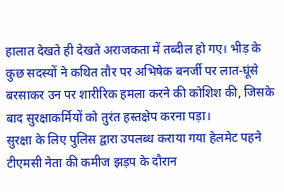हालात देखते ही देखते अराजकता में तब्दील हो गए। भीड़ के कुछ सदस्यों ने कथित तौर पर अभिषेक बनर्जी पर लात-घूंसे बरसाकर उन पर शारीरिक हमला करने की कोशिश की, जिसके बाद सुरक्षाकर्मियों को तुरंत हस्तक्षेप करना पड़ा।
सुरक्षा के लिए पुलिस द्वारा उपलब्ध कराया गया हेलमेट पहने टीएमसी नेता की कमीज झड़प के दौरान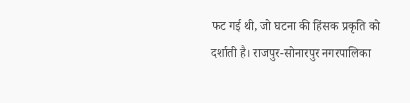फट गई थी, जो घटना की हिंसक प्रकृति को दर्शाती है। राजपुर-सोनारपुर नगरपालिका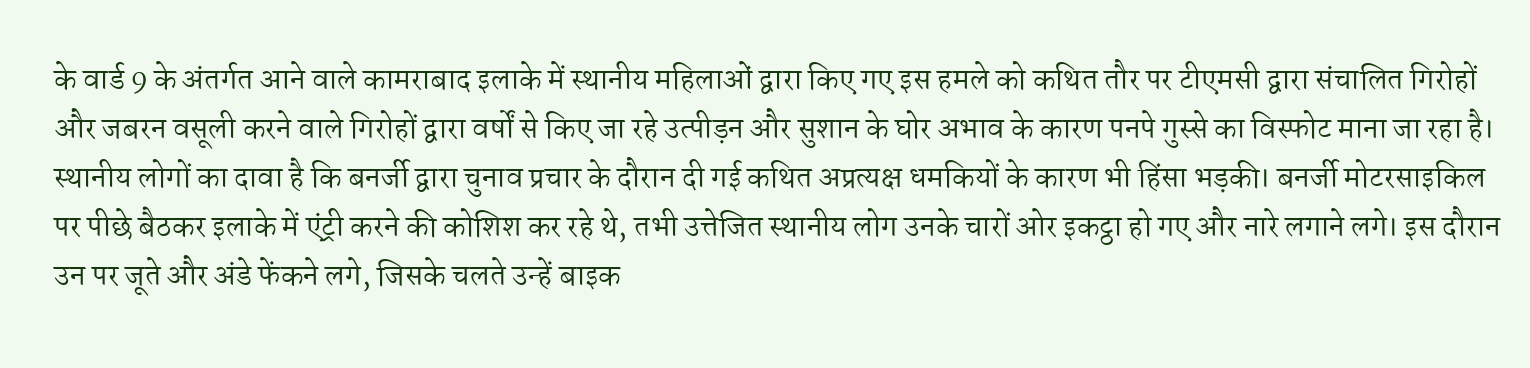के वार्ड 9 के अंतर्गत आने वाले कामराबाद इलाके में स्थानीय महिलाओं द्वारा किए गए इस हमले को कथित तौर पर टीएमसी द्वारा संचालित गिरोहों और जबरन वसूली करने वाले गिरोहों द्वारा वर्षों से किए जा रहे उत्पीड़न और सुशान के घोर अभाव के कारण पनपे गुस्से का विस्फोट माना जा रहा है।
स्थानीय लोगों का दावा है कि बनर्जी द्वारा चुनाव प्रचार के दौरान दी गई कथित अप्रत्यक्ष धमकियों के कारण भी हिंसा भड़की। बनर्जी मोटरसाइकिल पर पीछे बैठकर इलाके में एंट्री करने की कोशिश कर रहे थे, तभी उत्तेजित स्थानीय लोग उनके चारों ओर इकट्ठा हो गए और नारे लगाने लगे। इस दौरान उन पर जूते और अंडे फेंकने लगे, जिसके चलते उन्हें बाइक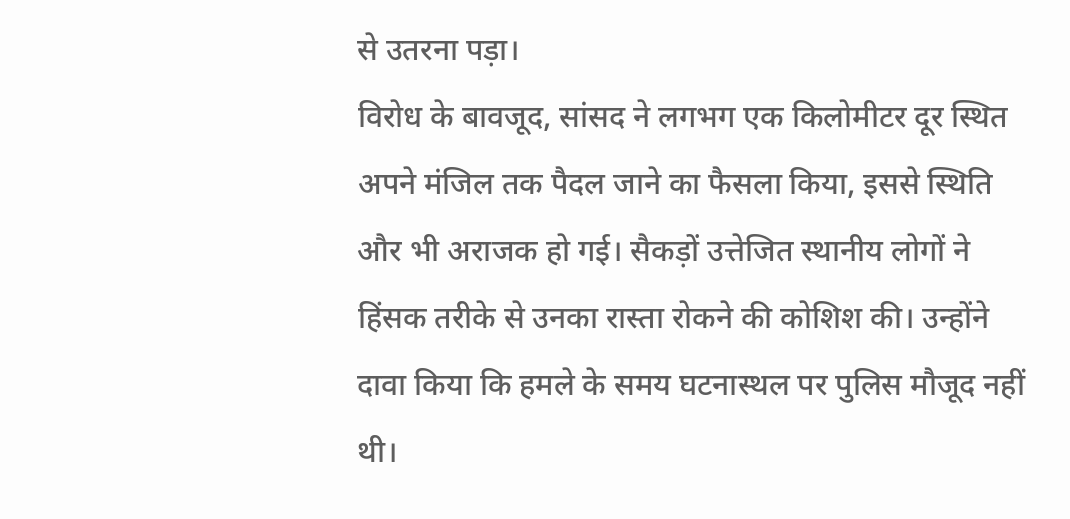से उतरना पड़ा।
विरोध के बावजूद, सांसद ने लगभग एक किलोमीटर दूर स्थित अपने मंजिल तक पैदल जाने का फैसला किया, इससे स्थिति और भी अराजक हो गई। सैकड़ों उत्तेजित स्थानीय लोगों ने हिंसक तरीके से उनका रास्ता रोकने की कोशिश की। उन्होंने दावा किया कि हमले के समय घटनास्थल पर पुलिस मौजूद नहीं थी।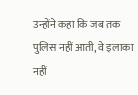उन्होंने कहा कि जब तक पुलिस नहीं आती, वे इलाका नहीं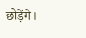छोड़ेंगे।